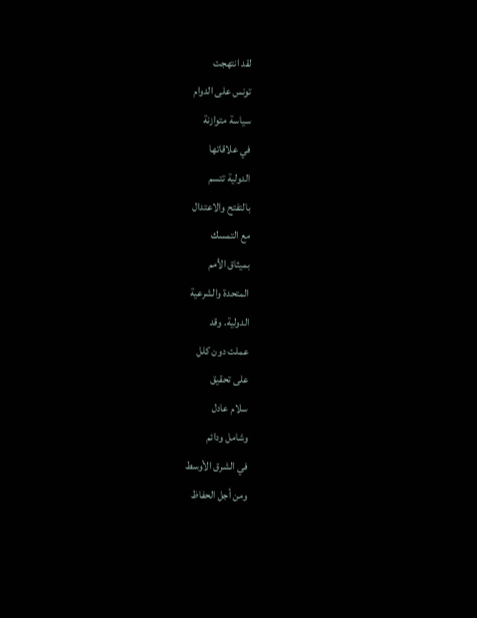لقد انتهجت
تونس على الدوام
سياسة متوازنة
في علاقاتها
الدولية تتسم
بالتفتح والاعتدال
مع التمسك
بميثاق الأمم
المتحدة والشرعية
الدولية. وقد
عملت دون كلل
على تحقيق
سلام عادل
وشامل ودائم
في الشرق الأوسط
ومن أجل الحفاظ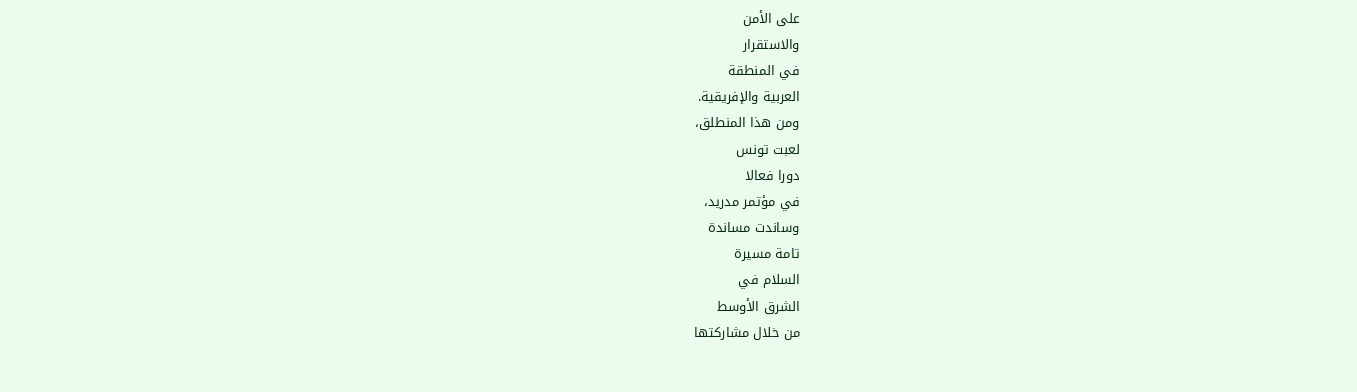على الأمن
والاستقرار
في المنطقة
العربية والإفريقية.
ومن هذا المنطلق،
لعبت تونس
دورا فعالا
في مؤتمر مدريد،
وساندت مساندة
تامة مسيرة
السلام في
الشرق الأوسط
من خلال مشاركتها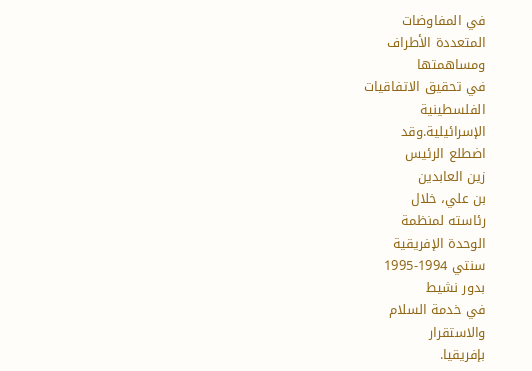في المفاوضات
المتعددة الأطراف
ومساهمتها
في تحقيق الاتفاقيات
الفلسطينية
الإسرائيلية.وقد
اضطلع الرئيس
زين العابدين
بن علي، خلال
رئاسته لمنظمة
الوحدة الإفريقية
سنتي 1994-1995
بدور نشيط
في خدمة السلام
والاستقرار
بإفريقيا.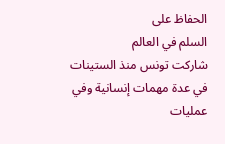الحفاظ على
السلم في العالم
شاركت تونس منذ الستينات في عدة مهمات إنسانية وفي عمليات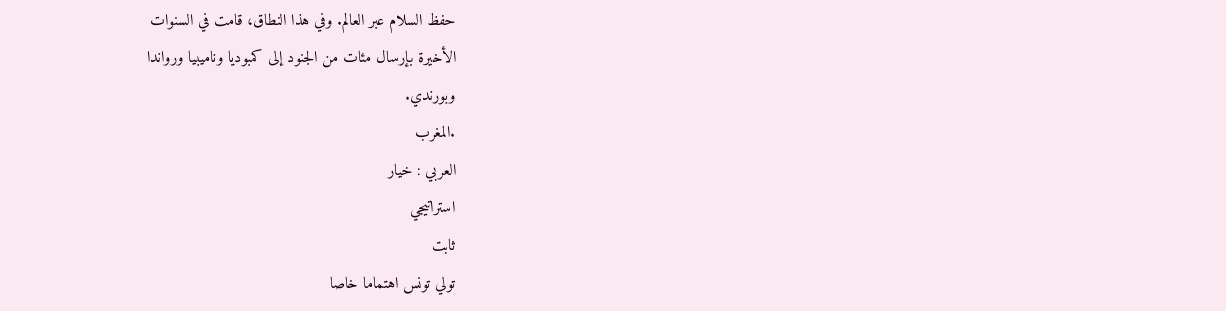حفظ السلام عبر العالم. وفي هذا النطاق، قامت في السنوات
الأخيرة بإرسال مئات من الجنود إلى كمبوديا وناميبيا ورواندا
وبورندي.
.المغرب
العربي : خيار
استراتيجي
ثابت
تولي تونس اهتماما خاصا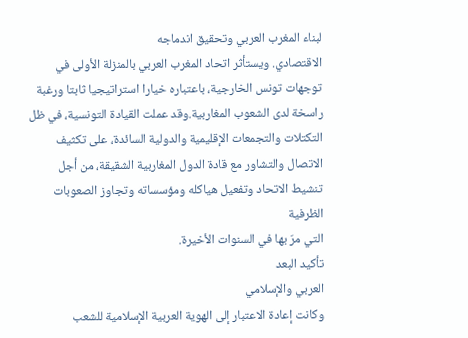لبناء المغرب العربي وتحقيق اندماجه
الاقتصادي. ويستأثر اتحاد المغرب العربي بالمنزلة الأولى في
توجهات تونس الخارجية، باعتباره خيارا استراتيجيا ثابتا ورغبة
راسخة لدى الشعوب المغاربية.وقد عملت القيادة التونسية، في ظل
التكتلات والتجمعات الإقليمية والدولية السائدة، على تكثيف
الاتصال والتشاور مع قادة الدول المغاربية الشقيقة، من أجل
تنشيط الاتحاد وتفعيل هياكله ومؤسساته وتجاوز الصعوبات الظرفية
التي مرّ بها في السنوات الأخيرة.
تأكيد البعد
العربي والإسلامي
وكانت إعادة الاعتبار إلى الهوية العربية الإسلامية للشعب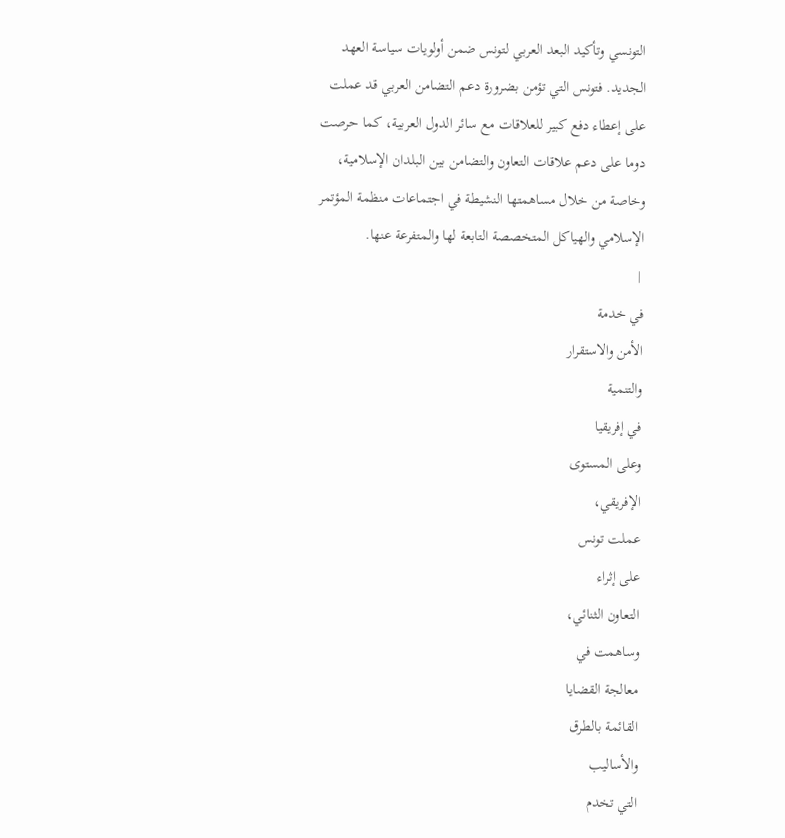التونسي وتأكيد البعد العربي لتونس ضمن أولويات سياسة العهد
الجديد. فتونس التي تؤمن بضرورة دعم التضامن العربي قد عملت
على إعطاء دفع كبير للعلاقات مع سائر الدول العربية، كما حرصت
دوما على دعم علاقات التعاون والتضامن بين البلدان الإسلامية،
وخاصة من خلال مساهمتها النشيطة في اجتماعات منظمة المؤتمر
الإسلامي والهياكل المتخصصة التابعة لها والمتفرعة عنها.
 |
في خدمة
الأمن والاستقرار
والتنمية
في إفريقيا
وعلى المستوى
الإفريقي،
عملت تونس
على إثراء
التعاون الثنائي،
وساهمت في
معالجة القضايا
القائمة بالطرق
والأساليب
التي تخدم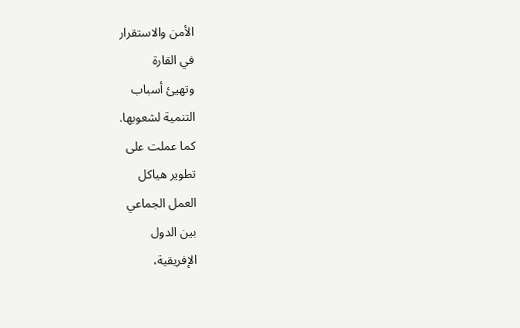الأمن والاستقرار
في القارة
وتهيئ أسباب
التنمية لشعوبها.
كما عملت على
تطوير هياكل
العمل الجماعي
بين الدول
الإفريقية،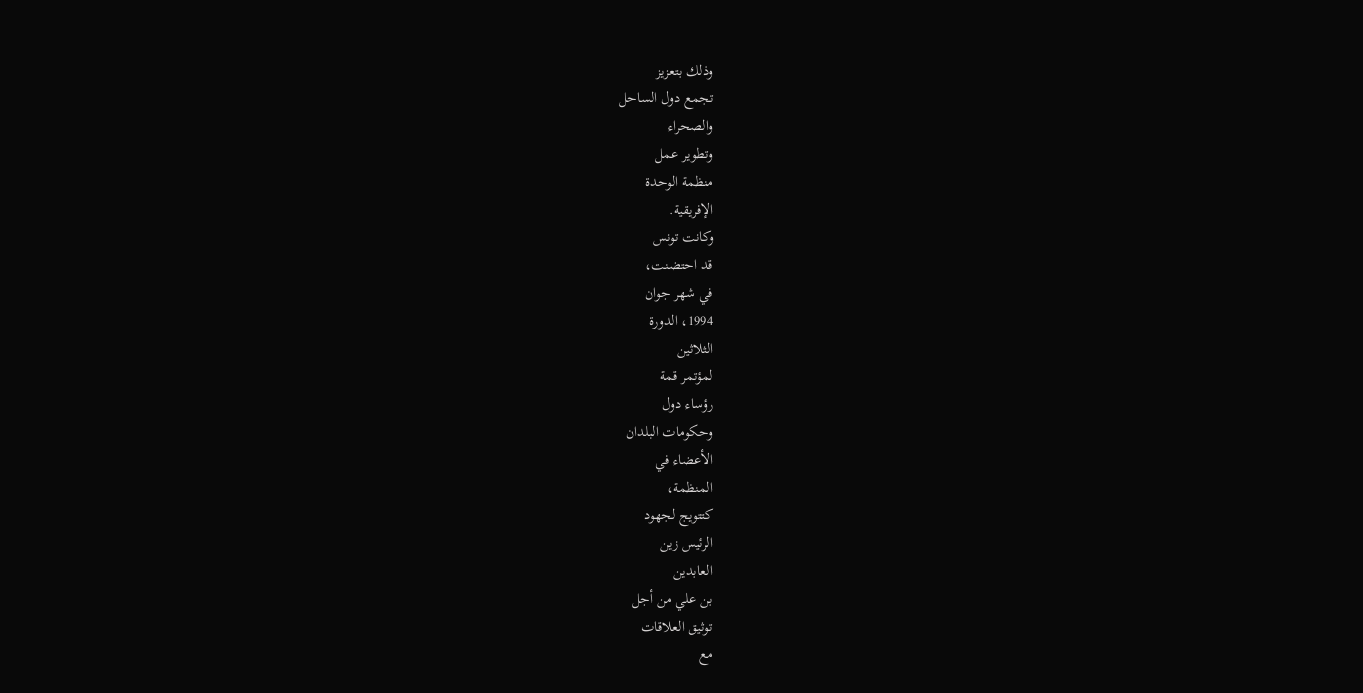وذلك بتعزيز
تجمع دول الساحل
والصحراء
وتطوير عمل
منظمة الوحدة
الإفريقية.
وكانت تونس
قد احتضنت،
في شهر جوان
1994، الدورة
الثلاثين
لمؤتمر قمة
رؤساء دول
وحكومات البلدان
الأعضاء في
المنظمة،
كتتويج لجهود
الرئيس زين
العابدين
بن علي من أجل
توثيق العلاقات
مع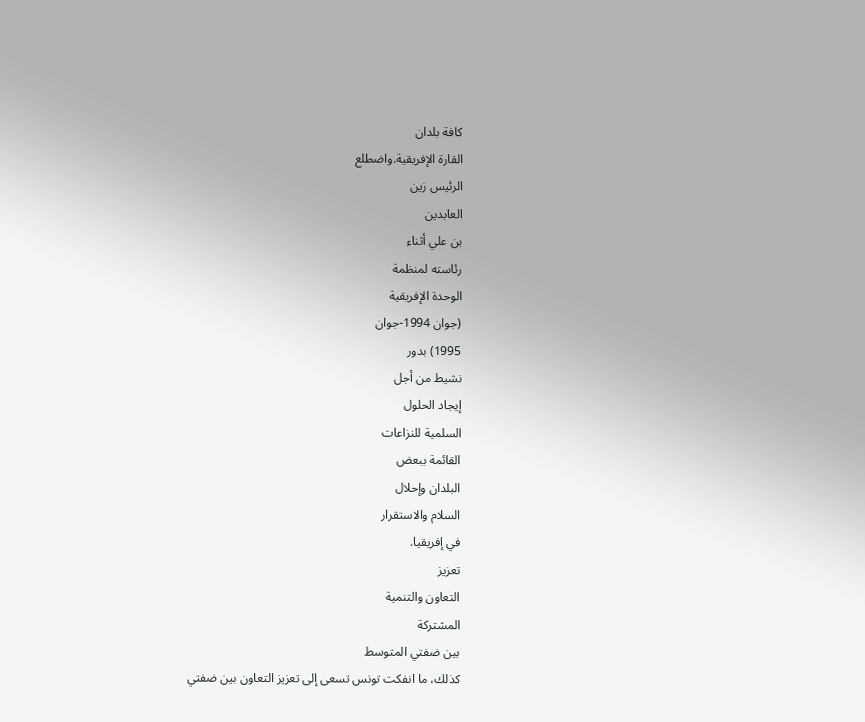كافة بلدان
القارة الإفريقية.واضطلع
الرئيس زين
العابدين
بن علي أثناء
رئاسته لمنظمة
الوحدة الإفريقية
(جوان 1994-جوان
1995) بدور
نشيط من أجل
إيجاد الحلول
السلمية للنزاعات
القائمة ببعض
البلدان وإحلال
السلام والاستقرار
في إفريقيا.
تعزيز
التعاون والتنمية
المشتركة
بين ضفتي المتوسط
كذلك، ما انفكت تونس تسعى إلى تعزيز التعاون بين ضفتي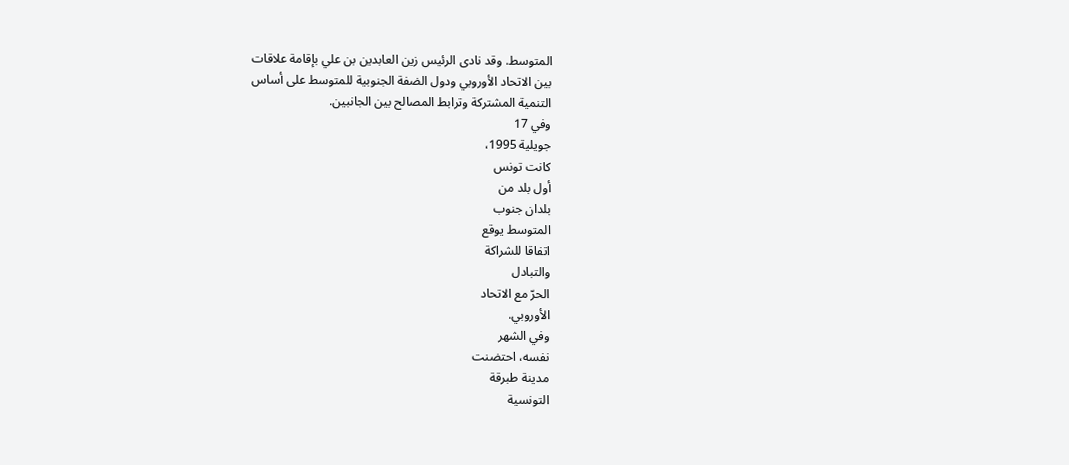المتوسط. وقد نادى الرئيس زين العابدين بن علي بإقامة علاقات
بين الاتحاد الأوروبي ودول الضفة الجنوبية للمتوسط على أساس
التنمية المشتركة وترابط المصالح بين الجانبين.
وفي 17
جويلية 1995،
كانت تونس
أول بلد من
بلدان جنوب
المتوسط يوقع
اتفاقا للشراكة
والتبادل
الحرّ مع الاتحاد
الأوروبي.
وفي الشهر
نفسه، احتضنت
مدينة طبرقة
التونسية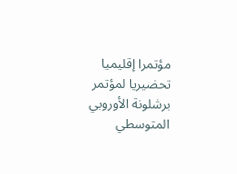مؤتمرا إقليميا
تحضيريا لمؤتمر
برشلونة الأوروبي
المتوسطي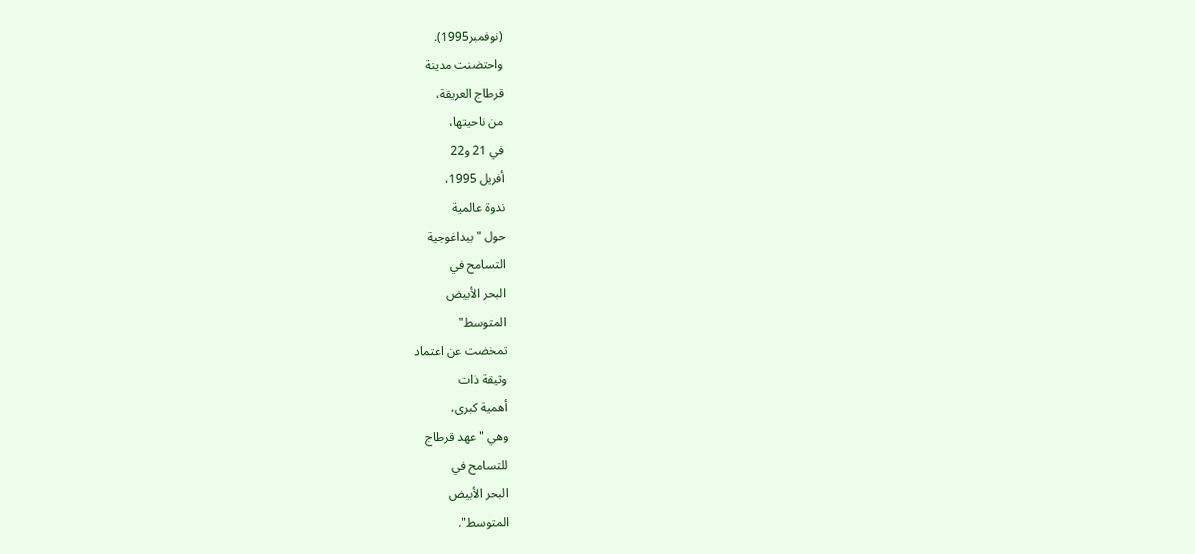(نوفمبر1995).
واحتضنت مدينة
قرطاج العريقة،
من ناحيتها،
في 21 و22
أفريل 1995،
ندوة عالمية
حول "بيداغوجية
التسامح في
البحر الأبيض
المتوسط"
تمخضت عن اعتماد
وثيقة ذات
أهمية كبرى،
وهي "عهد قرطاج
للتسامح في
البحر الأبيض
المتوسط".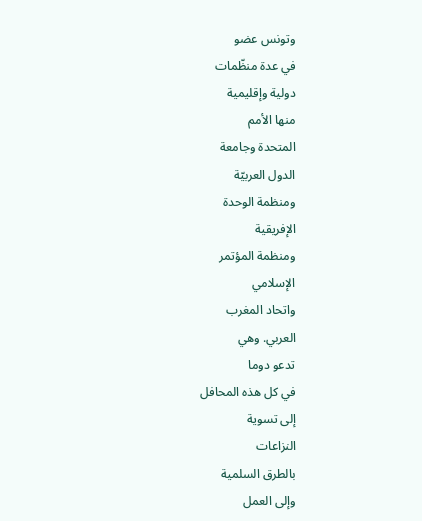وتونس عضو
في عدة منظّمات
دولية وإقليمية
منها الأمم
المتحدة وجامعة
الدول العربيّة
ومنظمة الوحدة
الإفريقية
ومنظمة المؤتمر
الإسلامي
واتحاد المغرب
العربي. وهي
تدعو دوما
في كل هذه المحافل
إلى تسوية
النزاعات
بالطرق السلمية
وإلى العمل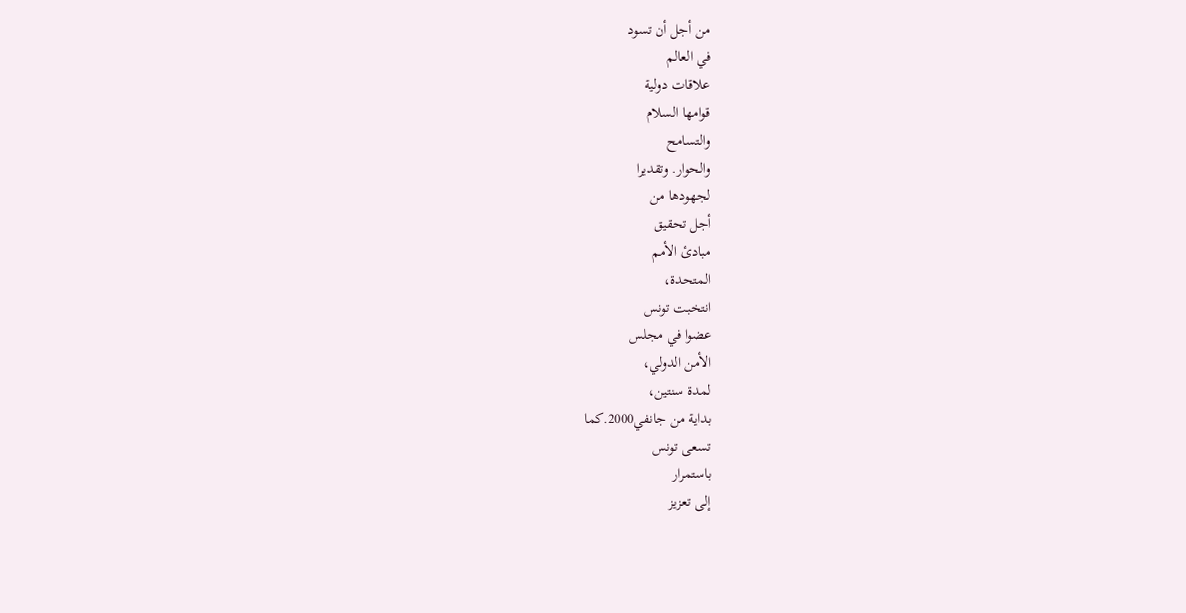من أجل أن تسود
في العالم
علاقات دولية
قوامها السلام
والتسامح
والحوار. وتقديرا
لجهودها من
أجل تحقيق
مبادئ الأمم
المتحدة،
انتخبت تونس
عضوا في مجلس
الأمن الدولي،
لمدة سنتين،
بداية من جانفي2000.كما
تسعى تونس
باستمرار
إلى تعزيز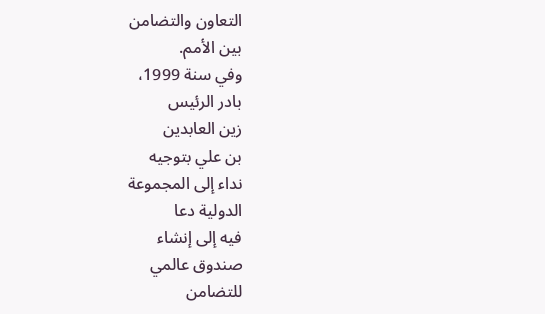التعاون والتضامن
بين الأمم.
وفي سنة 1999،
بادر الرئيس
زين العابدين
بن علي بتوجيه
نداء إلى المجموعة
الدولية دعا
فيه إلى إنشاء
صندوق عالمي
للتضامن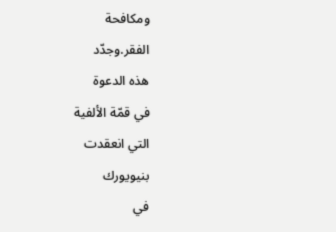ومكافحة
الفقر.وجدّد
هذه الدعوة
في قمّة الألفية
التي انعقدت
بنيويورك
في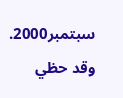سبتمبر2000.
وقد حظي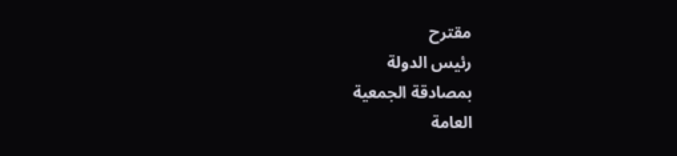مقترح
رئيس الدولة
بمصادقة الجمعية
العامة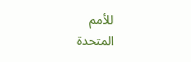للأمم
المتحدة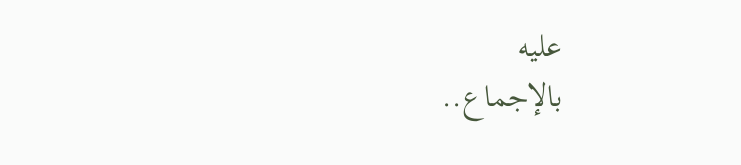عليه
بالإجماع..